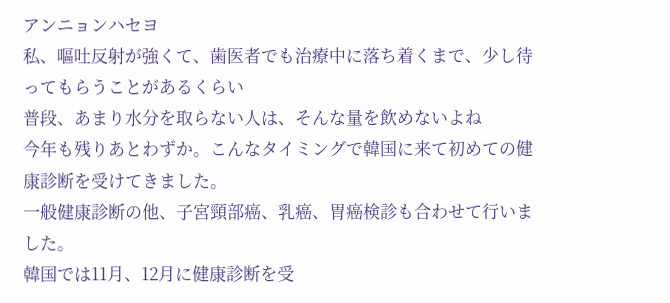アンニョンハセヨ
私、嘔吐反射が強くて、歯医者でも治療中に落ち着くまで、少し待ってもらうことがあるくらい
普段、あまり水分を取らない人は、そんな量を飲めないよね
今年も残りあとわずか。こんなタイミングで韓国に来て初めての健康診断を受けてきました。
一般健康診断の他、子宮頸部癌、乳癌、胃癌検診も合わせて行いました。
韓国では11月、12月に健康診断を受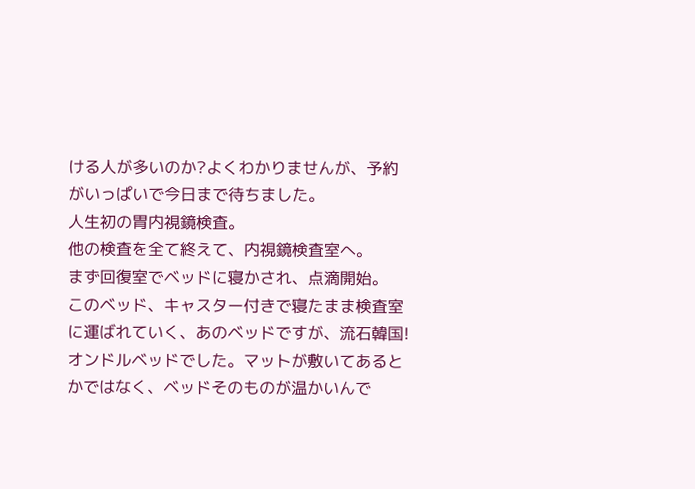ける人が多いのか?よくわかりませんが、予約がいっぱいで今日まで待ちました。
人生初の胃内視鏡検査。
他の検査を全て終えて、内視鏡検査室へ。
まず回復室でベッドに寝かされ、点滴開始。
このベッド、キャスター付きで寝たまま検査室に運ばれていく、あのベッドですが、流石韓国!
オンドルベッドでした。マットが敷いてあるとかではなく、ベッドそのものが温かいんで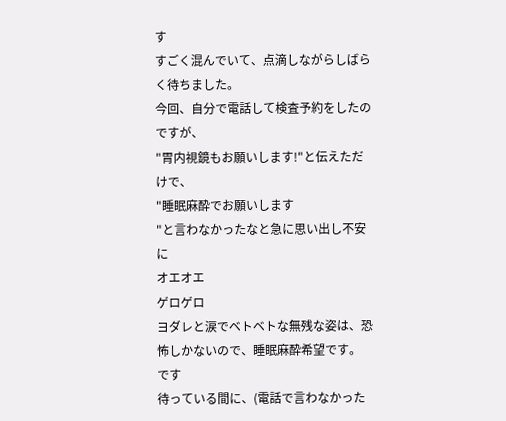す
すごく混んでいて、点滴しながらしばらく待ちました。
今回、自分で電話して検査予約をしたのですが、
"胃内視鏡もお願いします!"と伝えただけで、
"睡眠麻酔でお願いします
"と言わなかったなと急に思い出し不安に
オエオエ
ゲロゲロ
ヨダレと涙でベトベトな無残な姿は、恐怖しかないので、睡眠麻酔希望です。
です
待っている間に、(電話で言わなかった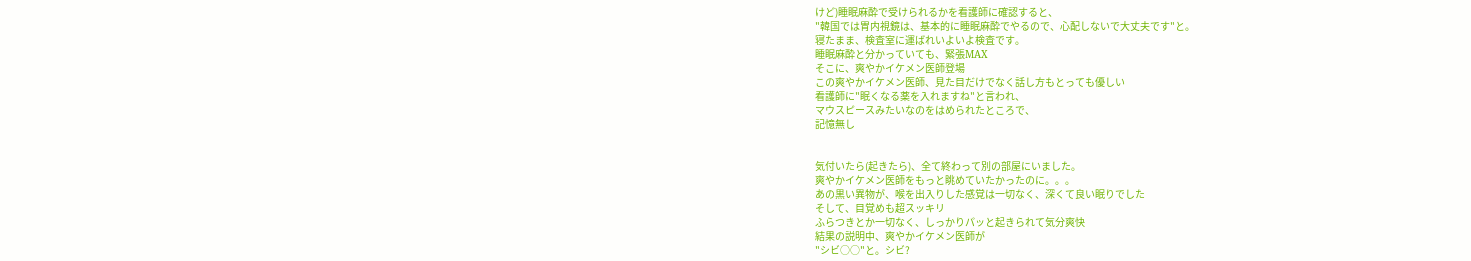けど)睡眠麻酔で受けられるかを看護師に確認すると、
"韓国では胃内視鏡は、基本的に睡眠麻酔でやるので、心配しないで大丈夫です"と。
寝たまま、検査室に運ばれいよいよ検査です。
睡眠麻酔と分かっていても、緊張MAX
そこに、爽やかイケメン医師登場
この爽やかイケメン医師、見た目だけでなく話し方もとっても優しい
看護師に"眠くなる薬を入れますね"と言われ、
マウスピースみたいなのをはめられたところで、
記憶無し


気付いたら(起きたら)、全て終わって別の部屋にいました。
爽やかイケメン医師をもっと眺めていたかったのに。。。
あの黒い異物が、喉を出入りした感覚は一切なく、深くて良い眠りでした
そして、目覚めも超スッキリ
ふらつきとか一切なく、しっかりパッと起きられて気分爽快
結果の説明中、爽やかイケメン医師が
"シビ○○"と。シビ?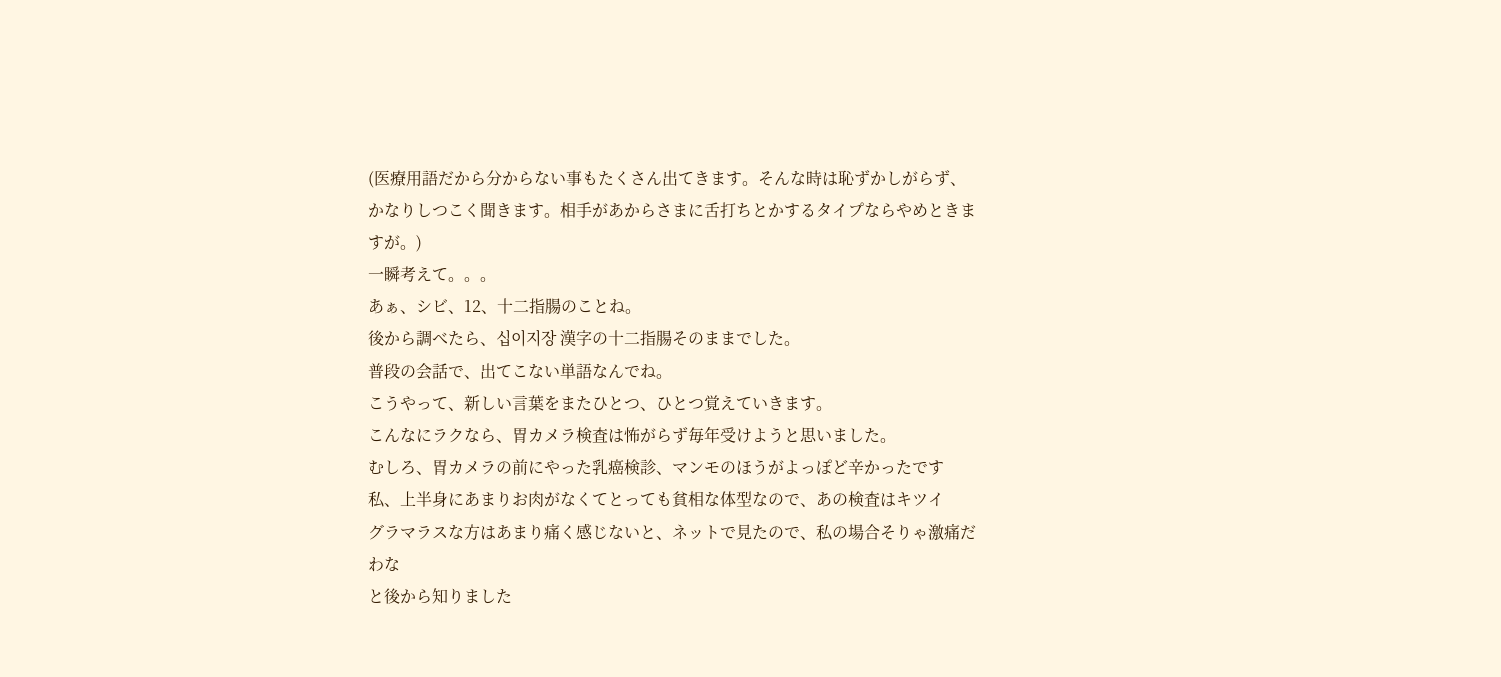(医療用語だから分からない事もたくさん出てきます。そんな時は恥ずかしがらず、かなりしつこく聞きます。相手があからさまに舌打ちとかするタイプならやめときますが。)
一瞬考えて。。。
あぁ、シビ、12、十二指腸のことね。
後から調べたら、십이지장 漢字の十二指腸そのままでした。
普段の会話で、出てこない単語なんでね。
こうやって、新しい言葉をまたひとつ、ひとつ覚えていきます。
こんなにラクなら、胃カメラ検査は怖がらず毎年受けようと思いました。
むしろ、胃カメラの前にやった乳癌検診、マンモのほうがよっぽど辛かったです
私、上半身にあまりお肉がなくてとっても貧相な体型なので、あの検査はキツイ
グラマラスな方はあまり痛く感じないと、ネットで見たので、私の場合そりゃ激痛だわな
と後から知りました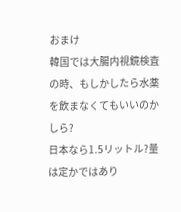おまけ
韓国では大腸内視鏡検査の時、もしかしたら水薬を飲まなくてもいいのかしら?
日本なら1.5リットル?量は定かではあり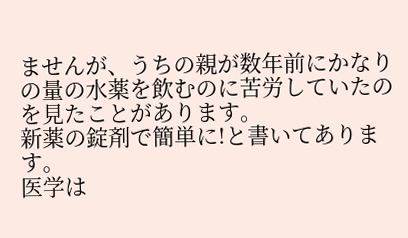ませんが、うちの親が数年前にかなりの量の水薬を飲むのに苦労していたのを見たことがあります。
新薬の錠剤で簡単に!と書いてあります。
医学は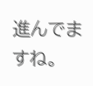進んでますね。